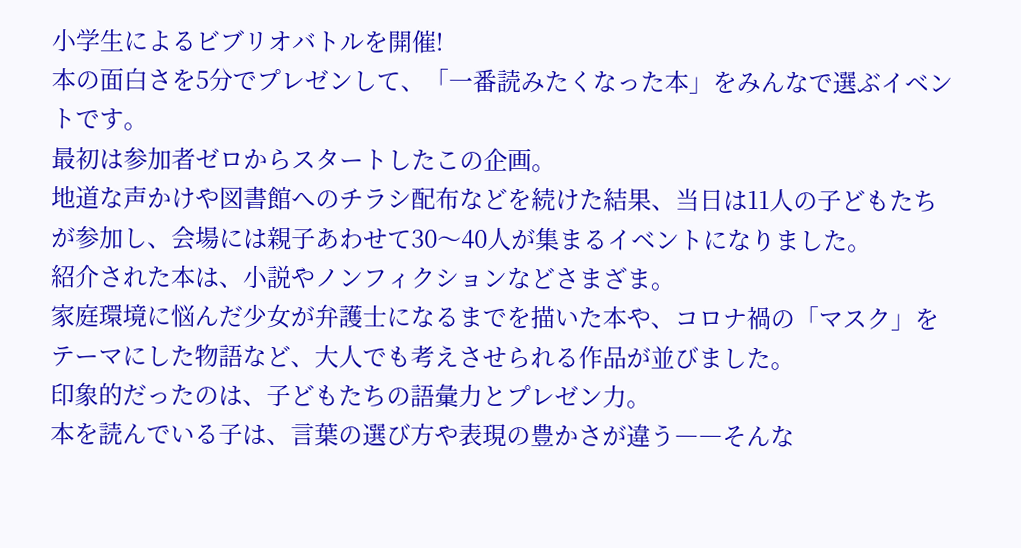小学生によるビブリオバトルを開催!
本の面白さを5分でプレゼンして、「一番読みたくなった本」をみんなで選ぶイベントです。
最初は参加者ゼロからスタートしたこの企画。
地道な声かけや図書館へのチラシ配布などを続けた結果、当日は11人の子どもたちが参加し、会場には親子あわせて30〜40人が集まるイベントになりました。
紹介された本は、小説やノンフィクションなどさまざま。
家庭環境に悩んだ少女が弁護士になるまでを描いた本や、コロナ禍の「マスク」をテーマにした物語など、大人でも考えさせられる作品が並びました。
印象的だったのは、子どもたちの語彙力とプレゼン力。
本を読んでいる子は、言葉の選び方や表現の豊かさが違う――そんな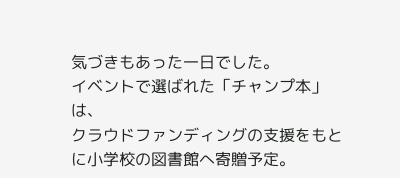気づきもあった一日でした。
イベントで選ばれた「チャンプ本」は、
クラウドファンディングの支援をもとに小学校の図書館へ寄贈予定。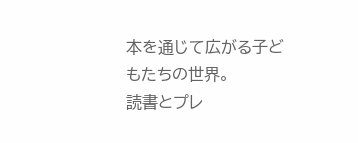本を通じて広がる子どもたちの世界。
読書とプレ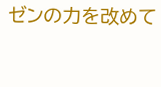ゼンの力を改めて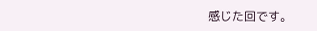感じた回です。